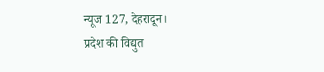न्यूज 127, देहरादून।
प्रदेश की विद्युत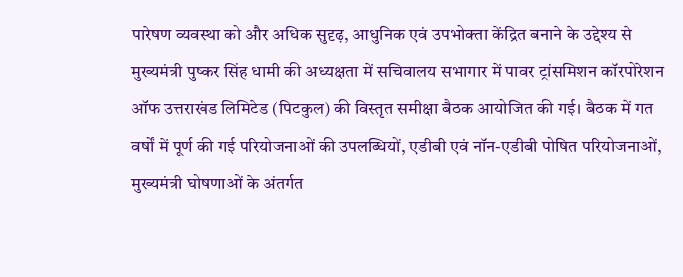पारेषण व्यवस्था को और अधिक सुदृढ़, आधुनिक एवं उपभोक्ता केंद्रित बनाने के उद्देश्य से मुख्यमंत्री पुष्कर सिंह धामी की अध्यक्षता में सचिवालय सभागार में पावर ट्रांसमिशन कॉरपोरेशन ऑफ उत्तराखंड लिमिटेड (पिटकुल) की विस्तृत समीक्षा बैठक आयोजित की गई। बैठक में गत वर्षों में पूर्ण की गई परियोजनाओं की उपलब्धियों, एडीबी एवं नॉन-एडीबी पोषित परियोजनाओं, मुख्यमंत्री घोषणाओं के अंतर्गत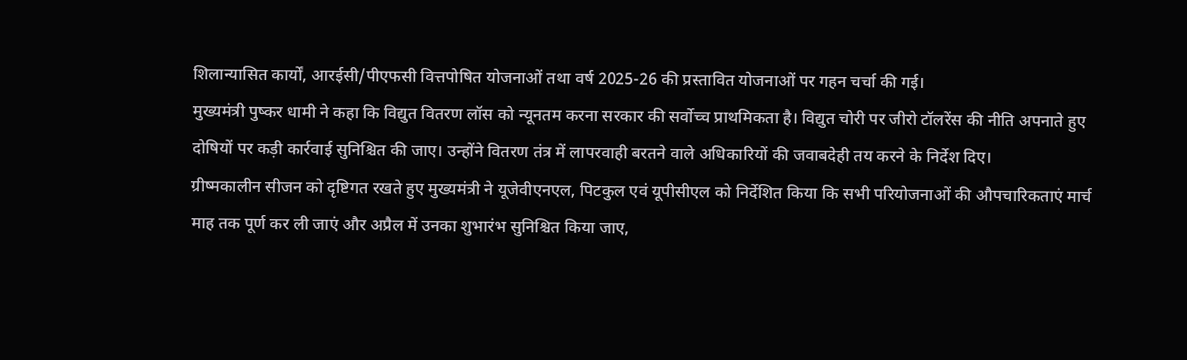शिलान्यासित कार्यों, आरईसी/पीएफसी वित्तपोषित योजनाओं तथा वर्ष 2025-26 की प्रस्तावित योजनाओं पर गहन चर्चा की गई।
मुख्यमंत्री पुष्कर धामी ने कहा कि विद्युत वितरण लॉस को न्यूनतम करना सरकार की सर्वोच्च प्राथमिकता है। विद्युत चोरी पर जीरो टॉलरेंस की नीति अपनाते हुए दोषियों पर कड़ी कार्रवाई सुनिश्चित की जाए। उन्होंने वितरण तंत्र में लापरवाही बरतने वाले अधिकारियों की जवाबदेही तय करने के निर्देश दिए।
ग्रीष्मकालीन सीजन को दृष्टिगत रखते हुए मुख्यमंत्री ने यूजेवीएनएल, पिटकुल एवं यूपीसीएल को निर्देशित किया कि सभी परियोजनाओं की औपचारिकताएं मार्च माह तक पूर्ण कर ली जाएं और अप्रैल में उनका शुभारंभ सुनिश्चित किया जाए,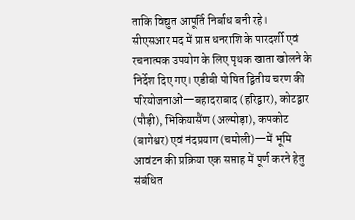ताकि विद्युत आपूर्ति निर्बाध बनी रहे।
सीएसआर मद में प्राप्त धनराशि के पारदर्शी एवं रचनात्मक उपयोग के लिए पृथक खाता खोलने के निर्देश दिए गए। एडीबी पोषित द्वितीय चरण की परियोजनाओं—बहादराबाद (हरिद्वार), कोटद्वार (पौड़ी), भिकियासैंण (अल्मोड़ा), कपकोट (बागेश्वर) एवं नंदप्रयाग (चमोली)—में भूमि आवंटन की प्रक्रिया एक सप्ताह में पूर्ण करने हेतु संबंधित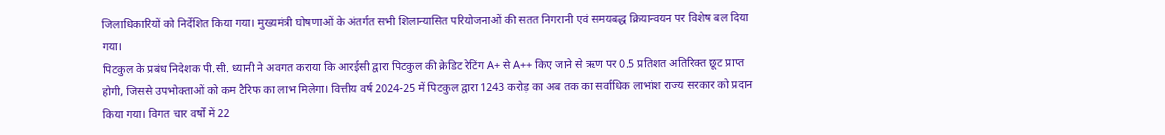जिलाधिकारियों को निर्देशित किया गया। मुख्यमंत्री घोषणाओं के अंतर्गत सभी शिलान्यासित परियोजनाओं की सतत निगरानी एवं समयबद्ध क्रियान्वयन पर विशेष बल दिया गया।
पिटकुल के प्रबंध निदेशक पी.सी. ध्यानी ने अवगत कराया कि आरईसी द्वारा पिटकुल की क्रेडिट रेटिंग A+ से A++ किए जाने से ऋण पर 0.5 प्रतिशत अतिरिक्त छूट प्राप्त होगी, जिससे उपभोक्ताओं को कम टैरिफ का लाभ मिलेगा। वित्तीय वर्ष 2024-25 में पिटकुल द्वारा 1243 करोड़ का अब तक का सर्वाधिक लाभांश राज्य सरकार को प्रदान किया गया। विगत चार वर्षों में 22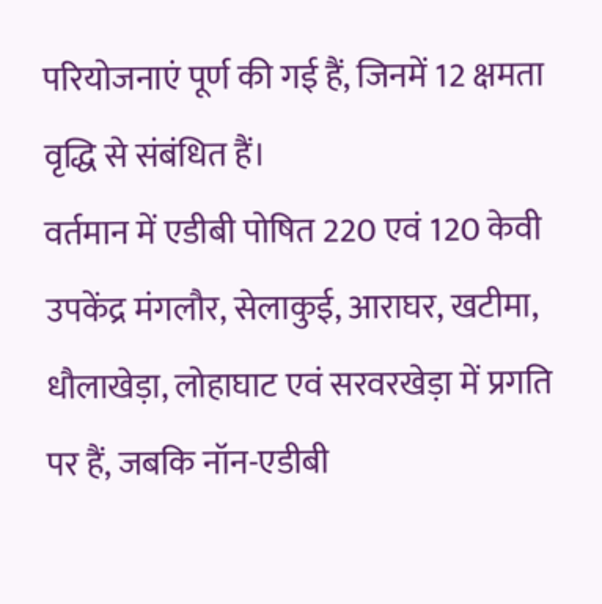परियोजनाएं पूर्ण की गई हैं, जिनमें 12 क्षमता वृद्धि से संबंधित हैं।
वर्तमान में एडीबी पोषित 220 एवं 120 केवी उपकेंद्र मंगलौर, सेलाकुई, आराघर, खटीमा, धौलाखेड़ा, लोहाघाट एवं सरवरखेड़ा में प्रगति पर हैं, जबकि नॉन-एडीबी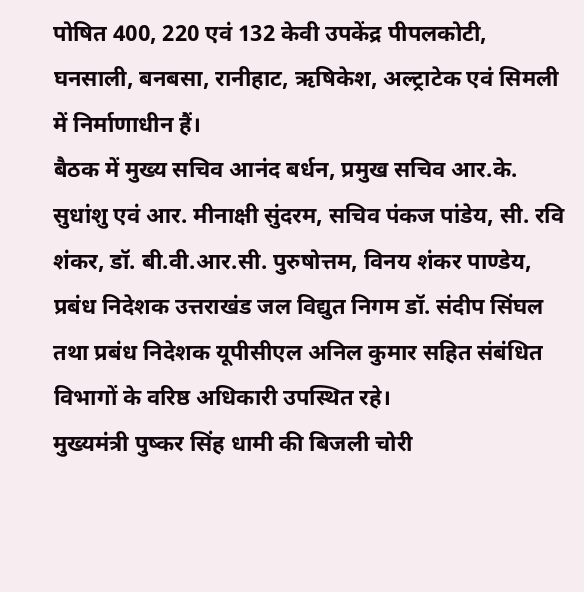पोषित 400, 220 एवं 132 केवी उपकेंद्र पीपलकोटी, घनसाली, बनबसा, रानीहाट, ऋषिकेश, अल्ट्राटेक एवं सिमली में निर्माणाधीन हैं।
बैठक में मुख्य सचिव आनंद बर्धन, प्रमुख सचिव आर.के. सुधांशु एवं आर. मीनाक्षी सुंदरम, सचिव पंकज पांडेय, सी. रवि शंकर, डॉ. बी.वी.आर.सी. पुरुषोत्तम, विनय शंकर पाण्डेय, प्रबंध निदेशक उत्तराखंड जल विद्युत निगम डॉ. संदीप सिंघल तथा प्रबंध निदेशक यूपीसीएल अनिल कुमार सहित संबंधित विभागों के वरिष्ठ अधिकारी उपस्थित रहे।
मुख्यमंत्री पुष्कर सिंह धामी की बिजली चोरी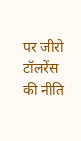पर जीरो टॉलरेंस की नीति